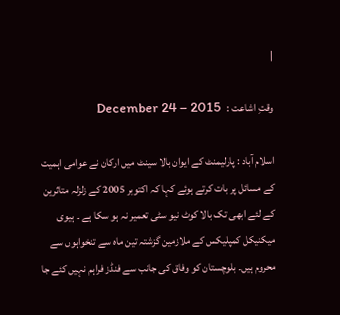|

وقتِ اشاعت :   December 24 – 2015

اسلام آباد : پارلیمنٹ کے ایوان بالا سینٹ میں ارکان نے عوامی اہمیت کے مسائل پر بات کرتے ہوئے کہا کہ اکتوبر 2005 کے زلزلہ متاثرین کے لئے ابھی تک بالا کوٹ نیو سٹی تعمیر نہ ہو سکا ہے ۔ ہیوی میکنیکل کمپلیکس کے ملازمین گزشتہ تین ماہ سے تنخواہوں سے محروم ہیں۔ بلوچستان کو وفاق کی جانب سے فنڈز فراہم نہیں کئے جا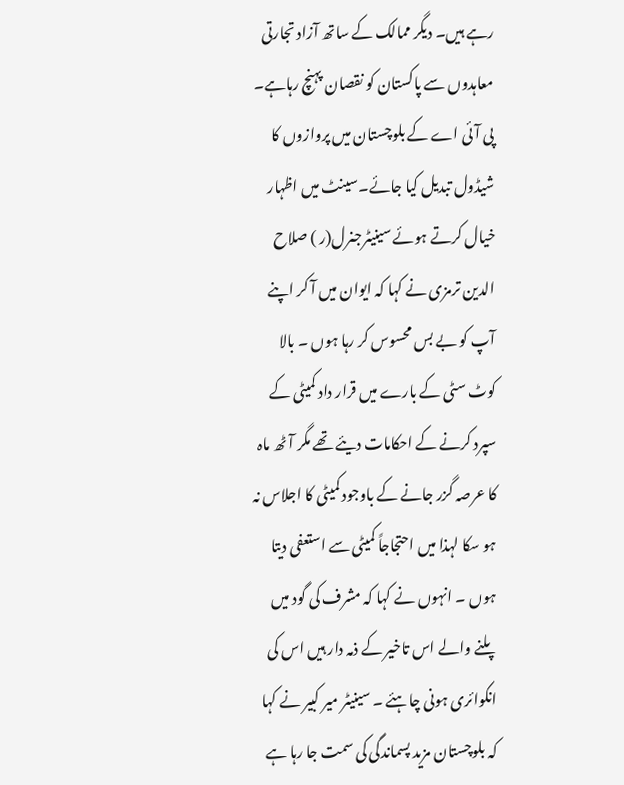رہے ہیں۔ دیگر ممالک کے ساتھ آزاد تجارتی معاہدوں سے پاکستان کو نقصان پہنچ رہاہے۔ پی آئی اے کے بلوچستان میں پروازوں کا شیڈول تبدیل کیا جائے۔سینٹ میں اظہار خیال کرتے ہوئے سینیٹرجنرل(ر ) صلاح الدین ترمزی نے کہا کہ ایوان میں آ کر اپنے آپ کو بے بس محسوس کر رہا ہوں ۔ بالا کوٹ سٹی کے بارے میں قرار داد کمیٹی کے سپرد کرنے کے احکامات دیئے تھے مگر آٹھ ماہ کا عرصہ گزر جانے کے باوجود کمیٹی کا اجلاس نہ ہو سکا لہذا میں احتجاجاً کمیٹی سے استعفی دیتا ہوں ۔ انہوں نے کہا کہ مشرف کی گود میں پلنے والے اس تاخیر کے ذمہ دار ہیں اس کی انکوائری ہونی چاہئے ۔ سینیٹر میر کبیر نے کہا کہ بلوچستان مزید پسماندگی کی سمت جا رہا ہے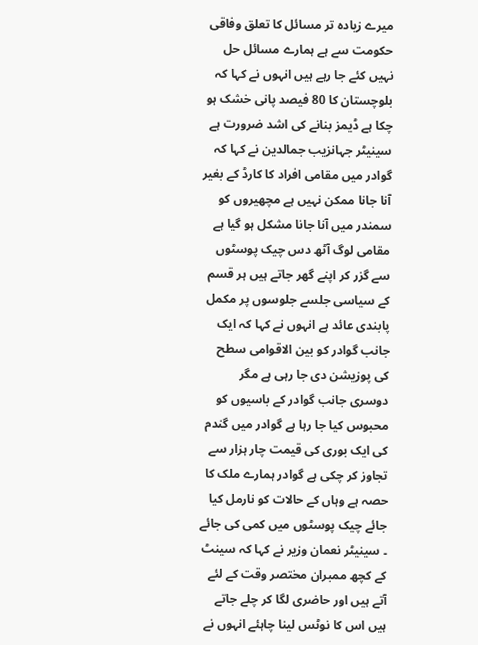میرے زیادہ تر مسائل کا تعلق وفاقی حکومت سے ہے ہمارے مسائل حل نہیں کئے جا رہے ہیں انہوں نے کہا کہ بلوچستان کا 80 فیصد پانی خشک ہو چکا ہے ڈیمز بنانے کی اشد ضرورت ہے سینیٹر جہانزیب جمالدین نے کہا کہ گوادر میں مقامی افراد کا کارڈ کے بغیر آنا جانا ممکن نہیں ہے مچھیروں کو سمندر میں آنا جانا مشکل ہو گیا ہے مقامی لوگ آٹھ دس چیک پوسٹوں سے گزر کر اپنے گھر جاتے ہیں ہر قسم کے سیاسی جلسے جلوسوں پر مکمل پابندی عائد ہے انہوں نے کہا کہ ایک جانب گوادر کو بین الاقوامی سطح کی پوزیشن دی جا رہی ہے مگر دوسری جانب گوادر کے باسیوں کو محبوس کیا جا رہا ہے گوادر میں گندم کی ایک بوری کی قیمت چار ہزار سے تجاوز کر چکی ہے گوادر ہمارے ملک کا حصہ ہے وہاں کے حالات کو نارمل کیا جائے چیک پوسٹوں میں کمی کی جائے ۔ سینیٹر نعمان وزیر نے کہا کہ سینٹ کے کچھ ممبران مختصر وقت کے لئے آتے ہیں اور حاضری لگا کر چلے جاتے ہیں اس کا نوٹس لینا چاہئے انہوں نے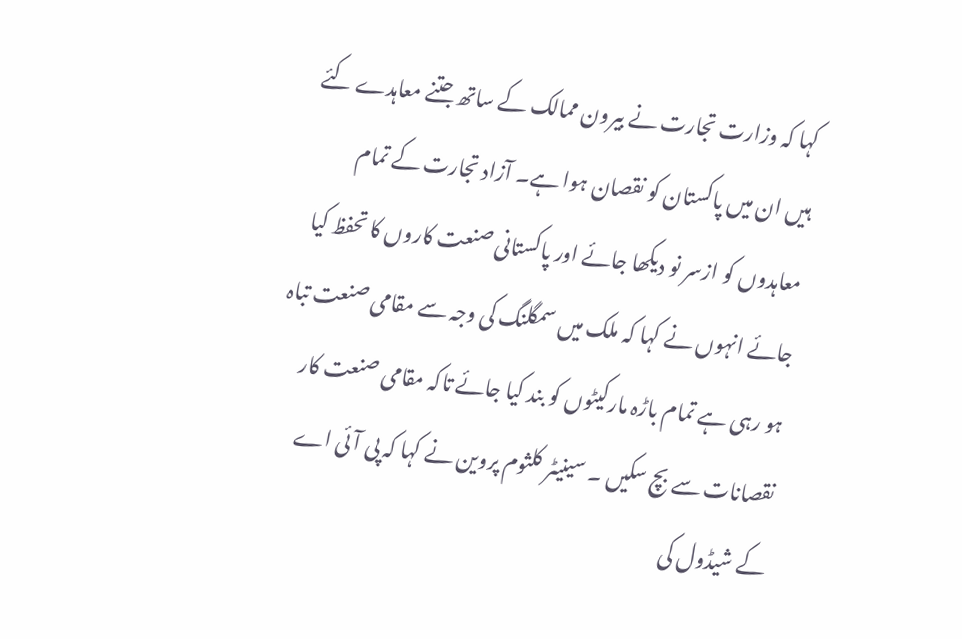کہا کہ وزارت تجارت نے بیرون ممالک کے ساتھ جتنے معاہدے کئے ہیں ان میں پاکستان کو نقصان ہوا ہے۔ آزاد تجارت کے تمام معاہدوں کو ازسر نو دیکھا جائے اور پاکستانی صنعت کاروں کا تحفظ کیا جائے انہوں نے کہا کہ ملک میں سمگلنگ کی وجہ سے مقامی صنعت تباہ ہو رہی ہے تمام باڑہ مارکیٹوں کو بند کیا جائے تاکہ مقامی صنعت کار نقصانات سے بچ سکیں ۔ سینیٹر کلثوم پروین نے کہا کہ پی آئی اے کے شیڈول کی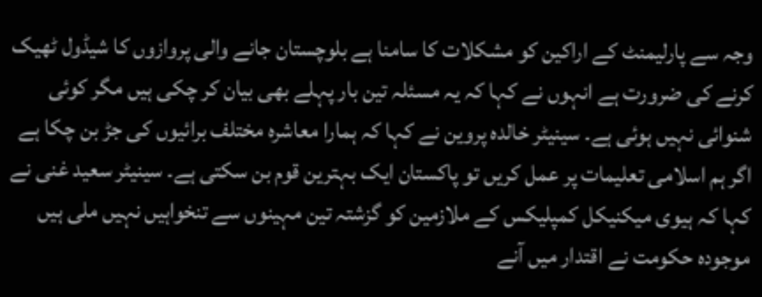وجہ سے پارلیمنٹ کے اراکین کو مشکلات کا سامنا ہے بلوچستان جانے والی پروازوں کا شیڈول ٹھیک کرنے کی ضرورت ہے انہوں نے کہا کہ یہ مسئلہ تین بار پہلے بھی بیان کر چکی ہیں مگر کوئی شنوائی نہیں ہوئی ہے۔ سینیٹر خالدہ پروین نے کہا کہ ہمارا معاشرہ مختلف برائیوں کی جڑ بن چکا ہے اگر ہم اسلامی تعلیمات پر عمل کریں تو پاکستان ایک بہترین قوم بن سکتی ہے۔ سینیٹر سعید غنی نے کہا کہ ہیوی میکنیکل کمپلیکس کے ملازمین کو گزشتہ تین مہینوں سے تنخواہیں نہیں ملی ہیں موجودہ حکومت نے اقتدار میں آنے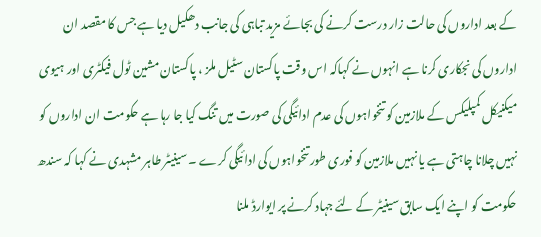کے بعد اداروں کی حالت زار درست کرنے کی بجائے مزید تباہی کی جانب دھکیل دیا ہے جس کا مقصد ان اداروں کی نجکاری کرنا ہے انہوں نے کہاکہ اس وقت پاکستان سٹیل ملز ، پاکستان مشین ٹول فیکٹری اور ہیوی میکنیکل کمپلیکس کے ملازمین کو تنخواہوں کی عدم ادائیگی کی صورت میں تنگ کیا جا رہا ہے حکومت ان اداروں کو نہیں چلانا چاہتی ہے یا نہیں ملازمین کو فوری طور تنخواہوں کی ادائیگی کرے ۔ سینیٹر طاہر مشہدی نے کہا کہ سندھ حکومت کو اپنے ایک سابق سینیٹر کے لئے جہاد کرنے پر ایوارڈ ملنا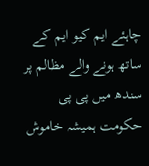چاہئے ایم کیو ایم کے ساتھ ہونے والے مظالم پر سندھ میں پی پی حکومت ہمیشہ خاموش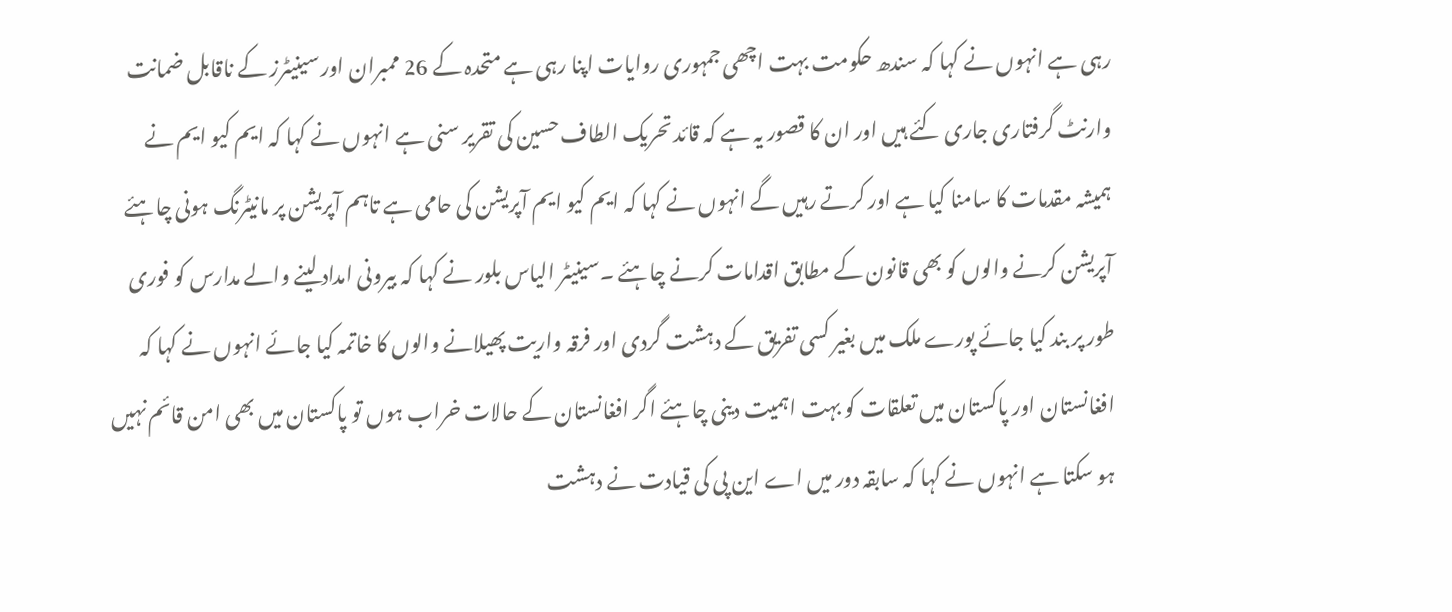رہی ہے انہوں نے کہا کہ سندھ حکومت بہت اچھی جمہوری روایات اپنا رہی ہے متحدہ کے 26 ممبران اور سینیٹرز کے ناقابل ضمانت وارنٹ گرفتاری جاری کئے ہیں اور ان کا قصور یہ ہے کہ قائد تحریک الطاف حسین کی تقریر سنی ہے انہوں نے کہا کہ ایم کیو ایم نے ہمیشہ مقدمات کا سامنا کیا ہے اور کرتے رہیں گے انہوں نے کہا کہ ایم کیو ایم آپریشن کی حامی ہے تاہم آپریشن پر مانیٹرنگ ہونی چاہئے آپریشن کرنے والوں کو بھی قانون کے مطابق اقدامات کرنے چاہئے ۔سینیٹر الیاس بلور نے کہا کہ بیرونی امداد لینے والے مدارس کو فوری طور پر بند کیا جائے پورے ملک میں بغیر کسی تفریق کے دہشت گردی اور فرقہ واریت پھیلانے والوں کا خاتمہ کیا جائے انہوں نے کہا کہ افغانستان اور پاکستان میں تعلقات کو بہت اہمیت دینی چاہئے اگر افغانستان کے حالات خراب ہوں تو پاکستان میں بھی امن قائم نہیں ہو سکتا ہے انہوں نے کہا کہ سابقہ دور میں اے این پی کی قیادت نے دہشت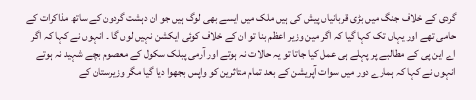گردی کے خلاف جنگ میں بڑی قربانیاں پیش کی ہیں ملک میں ایسے بھی لوگ ہیں جو ان دہشت گردون کے ساتھ مذاکرات کے حامی تھے اور یہاں تک کہا گیا کہ اگر مین وزیر اعظم بنا تو ان کے خلاف کوئی ایکشن نہیں لوں گا ۔ انہوں نے کہا کہ اگر اے این پی کے مطالبے پر پہلے ہی عمل کیا جاتا تو یہ حالات نہ ہوتے اور آرمی پبلک سکول کے معصوم بچے شہید نہ ہوتے انہوں نے کہا کہ ہمارے دور میں سوات آپریشن کے بعد تمام متاثرین کو واپس بجھوا دیا گیا مگر وزیرستان کے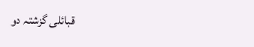قبائلی گزشتہ دو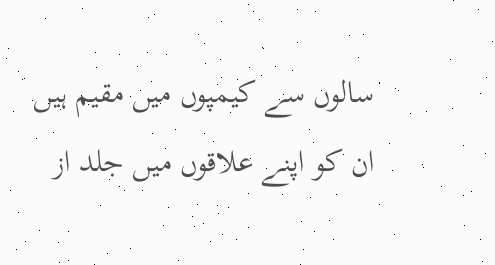سالوں سے کیمپوں میں مقیم ہیں ان کو اپنے علاقوں میں جلد از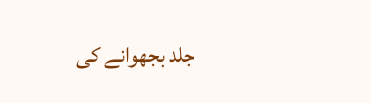جلد بجھوانے کی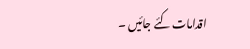اقدامات کئے جائیں ۔